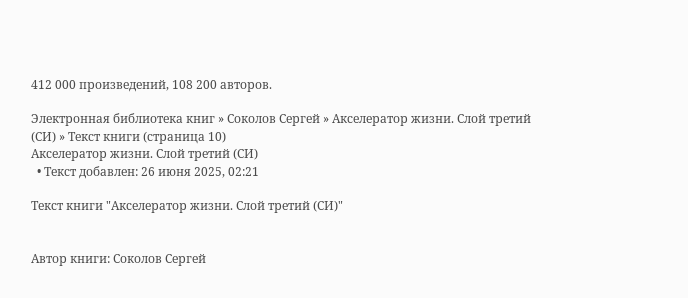412 000 произведений, 108 200 авторов.

Электронная библиотека книг » Соколов Сергей » Акселератор жизни. Слой третий (СИ) » Текст книги (страница 10)
Акселератор жизни. Слой третий (СИ)
  • Текст добавлен: 26 июня 2025, 02:21

Текст книги "Акселератор жизни. Слой третий (СИ)"


Автор книги: Соколов Сергей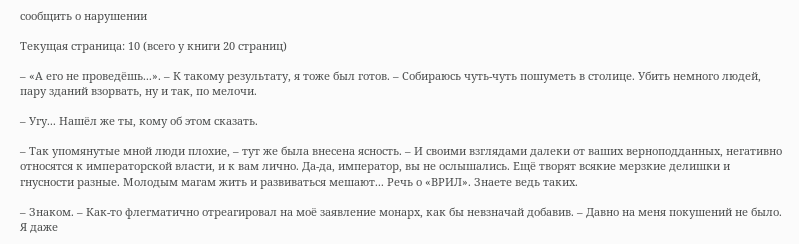сообщить о нарушении

Текущая страница: 10 (всего у книги 20 страниц)

– «А его не проведёшь...». – К такому результату, я тоже был готов. – Собираюсь чуть-чуть пошуметь в столице. Убить немного людей, пару зданий взорвать, ну и так, по мелочи.

– Угу... Нашёл же ты, кому об этом сказать.

– Так упомянутые мной люди плохие, – тут же была внесена ясность. – И своими взглядами далеки от ваших верноподданных, негативно относятся к императорской власти, и к вам лично. Да-да, император, вы не ослышались. Ещё творят всякие мерзкие делишки и гнусности разные. Молодым магам жить и развиваться мешают... Речь о «ВРИЛ». Знаете ведь таких.

– Знаком. – Как-то флегматично отреагировал на моё заявление монарх, как бы невзначай добавив. – Давно на меня покушений не было. Я даже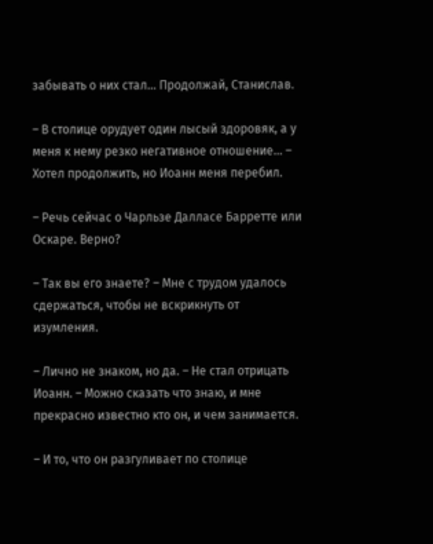забывать о них стал... Продолжай, Станислав.

– В столице орудует один лысый здоровяк, а у меня к нему резко негативное отношение... – Хотел продолжить, но Иоанн меня перебил.

– Речь сейчас о Чарльзе Далласе Барретте или Оскаре. Верно?

– Так вы его знаете? – Мне с трудом удалось сдержаться, чтобы не вскрикнуть от изумления.

– Лично не знаком, но да. – Не стал отрицать Иоанн. – Можно сказать что знаю, и мне прекрасно известно кто он, и чем занимается.

– И то, что он разгуливает по столице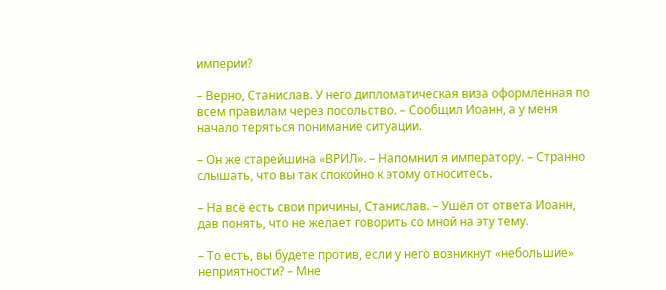империи?

– Верно, Станислав. У него дипломатическая виза оформленная по всем правилам через посольство. – Сообщил Иоанн, а у меня начало теряться понимание ситуации.

– Он же старейшина «ВРИЛ». – Напомнил я императору. – Странно слышать, что вы так спокойно к этому относитесь.

– На всё есть свои причины, Станислав. – Ушёл от ответа Иоанн, дав понять, что не желает говорить со мной на эту тему.

– То есть, вы будете против, если у него возникнут «небольшие» неприятности? – Мне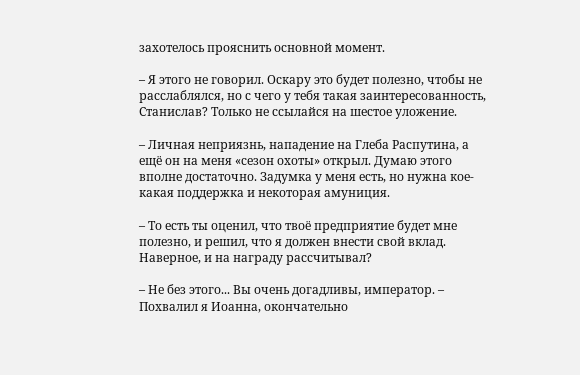захотелось прояснить основной момент.

– Я этого не говорил. Оскару это будет полезно, чтобы не расслаблялся, но с чего у тебя такая заинтересованность, Станислав? Только не ссылайся на шестое уложение.

– Личная неприязнь, нападение на Глеба Распутина, а ещё он на меня «сезон охоты» открыл. Думаю этого вполне достаточно. Задумка у меня есть, но нужна кое-какая поддержка и некоторая амуниция.

– То есть ты оценил, что твоё предприятие будет мне полезно, и решил, что я должен внести свой вклад. Наверное, и на награду рассчитывал?

– Не без этого... Вы очень догадливы, император. – Похвалил я Иоанна, окончательно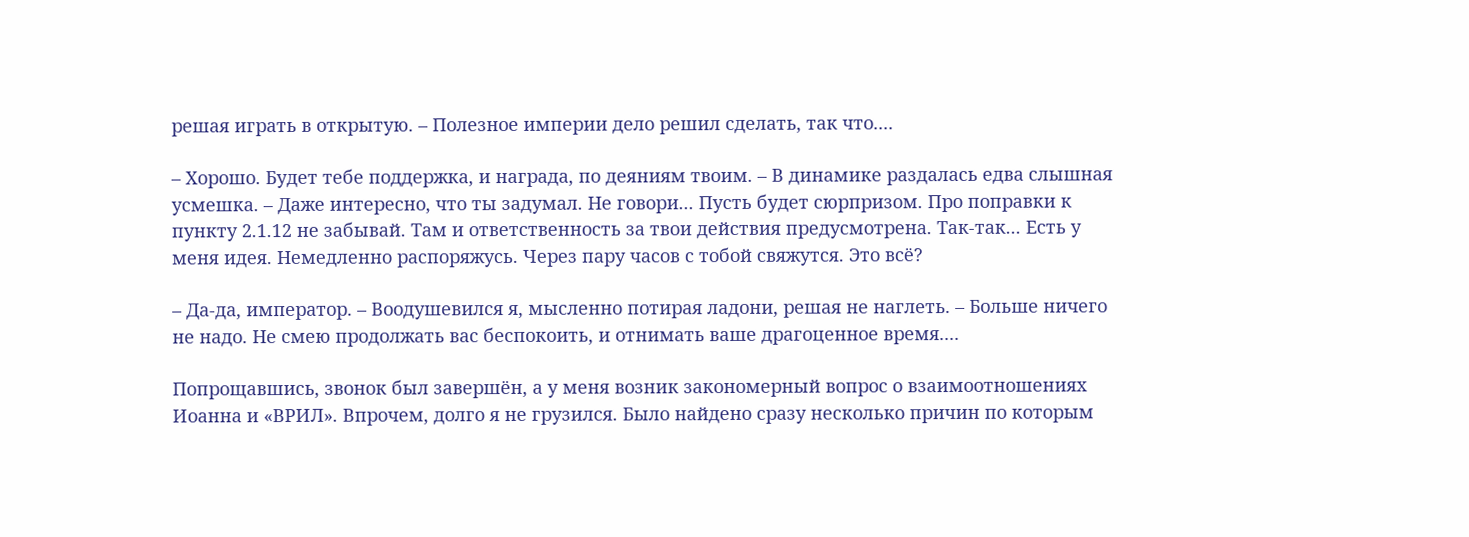решая играть в открытую. – Полезное империи дело решил сделать, так что....

– Хорошо. Будет тебе поддержка, и награда, по деяниям твоим. – В динамике раздалась едва слышная усмешка. – Даже интересно, что ты задумал. Не говори... Пусть будет сюрпризом. Про поправки к пункту 2.1.12 не забывай. Там и ответственность за твои действия предусмотрена. Так-так... Есть у меня идея. Немедленно распоряжусь. Через пару часов с тобой свяжутся. Это всё?

– Да-да, император. – Воодушевился я, мысленно потирая ладони, решая не наглеть. – Больше ничего не надо. Не смею продолжать вас беспокоить, и отнимать ваше драгоценное время....

Попрощавшись, звонок был завершён, а у меня возник закономерный вопрос о взаимоотношениях Иоанна и «ВРИЛ». Впрочем, долго я не грузился. Было найдено сразу несколько причин по которым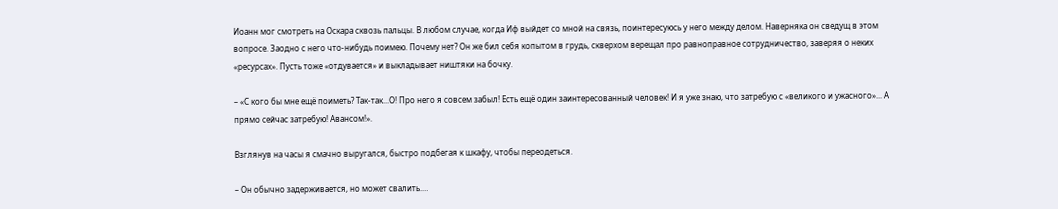Иоанн мог смотреть на Оскара сквозь пальцы. В любом случае, когда Иф выйдет со мной на связь, поинтересуюсь у него между делом. Наверняка он сведущ в этом вопросе. Заодно с него что-нибудь поимею. Почему нет? Он же бил себя копытом в грудь, скверхом верещал про равноправное сотрудничество, заверяя о неких «ресурсах». Пусть тоже «отдувается» и выкладывает ништяки на бочку.

– «С кого бы мне ещё поиметь? Так-так...О! Про него я совсем забыл! Есть ещё один заинтересованный человек! И я уже знаю, что затребую с «великого и ужасного»... А прямо сейчас затребую! Авансом!».

Взглянув на часы я смачно выругался, быстро подбегая к шкафу, чтобы переодеться.

– Он обычно задерживается, но может свалить.…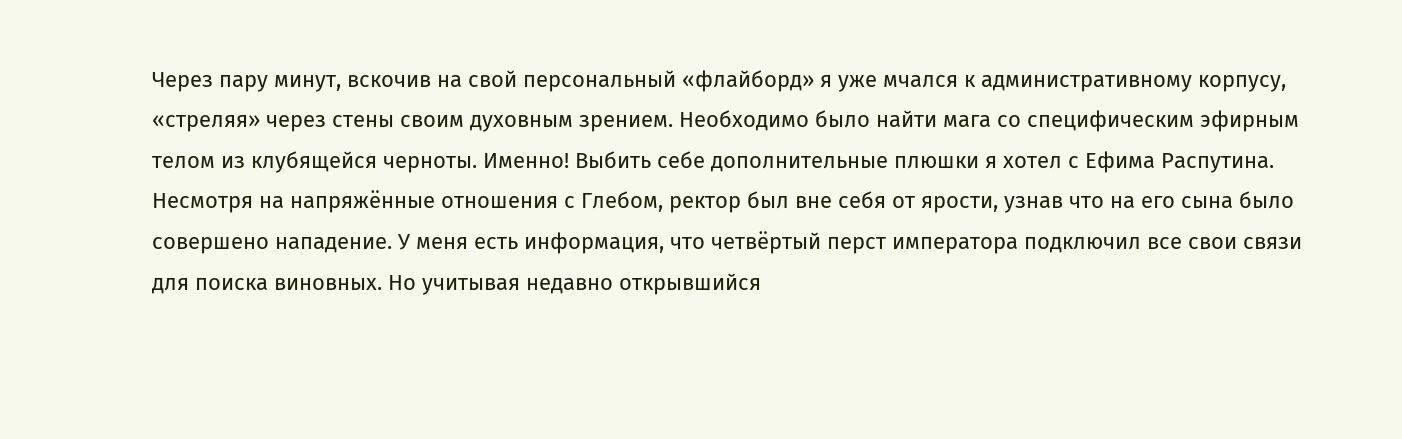Через пару минут, вскочив на свой персональный «флайборд» я уже мчался к административному корпусу, «стреляя» через стены своим духовным зрением. Необходимо было найти мага со специфическим эфирным телом из клубящейся черноты. Именно! Выбить себе дополнительные плюшки я хотел с Ефима Распутина. Несмотря на напряжённые отношения с Глебом, ректор был вне себя от ярости, узнав что на его сына было совершено нападение. У меня есть информация, что четвёртый перст императора подключил все свои связи для поиска виновных. Но учитывая недавно открывшийся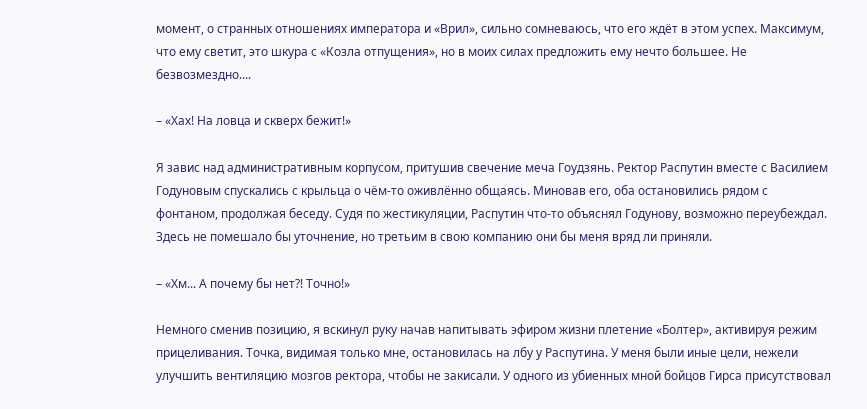момент, о странных отношениях императора и «Врил», сильно сомневаюсь, что его ждёт в этом успех. Максимум, что ему светит, это шкура с «Козла отпущения», но в моих силах предложить ему нечто большее. Не безвозмездно....

– «Хах! На ловца и скверх бежит!»

Я завис над административным корпусом, притушив свечение меча Гоудзянь. Ректор Распутин вместе с Василием Годуновым спускались с крыльца о чём-то оживлённо общаясь. Миновав его, оба остановились рядом с фонтаном, продолжая беседу. Судя по жестикуляции, Распутин что-то объяснял Годунову, возможно переубеждал. Здесь не помешало бы уточнение, но третьим в свою компанию они бы меня вряд ли приняли.

– «Хм... А почему бы нет?! Точно!»

Немного сменив позицию, я вскинул руку начав напитывать эфиром жизни плетение «Болтер», активируя режим прицеливания. Точка, видимая только мне, остановилась на лбу у Распутина. У меня были иные цели, нежели улучшить вентиляцию мозгов ректора, чтобы не закисали. У одного из убиенных мной бойцов Гирса присутствовал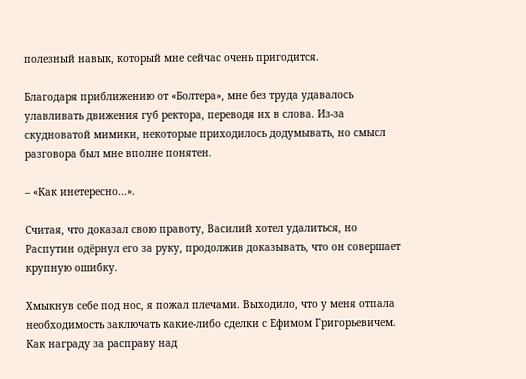полезный навык, который мне сейчас очень пригодится.

Благодаря приближению от «Болтера», мне без труда удавалось улавливать движения губ ректора, переводя их в слова. Из-за скудноватой мимики, некоторые приходилось додумывать, но смысл разговора был мне вполне понятен.

– «Как инетересно...».

Считая, что доказал свою правоту, Василий хотел удалиться, но Распутин одёрнул его за руку, продолжив доказывать, что он совершает крупную ошибку.

Хмыкнув себе под нос, я пожал плечами. Выходило, что у меня отпала необходимость заключать какие-либо сделки с Ефимом Григорьевичем. Как награду за расправу над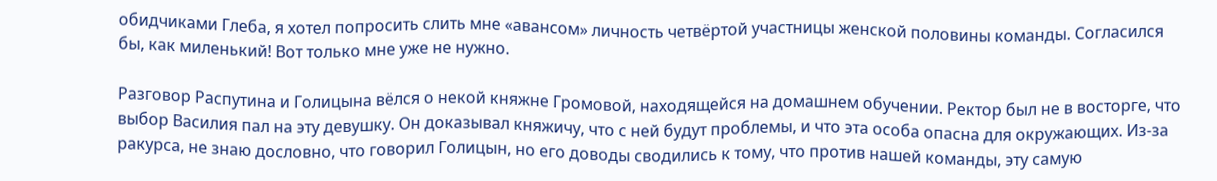обидчиками Глеба, я хотел попросить слить мне «авансом» личность четвёртой участницы женской половины команды. Согласился бы, как миленький! Вот только мне уже не нужно.

Разговор Распутина и Голицына вёлся о некой княжне Громовой, находящейся на домашнем обучении. Ректор был не в восторге, что выбор Василия пал на эту девушку. Он доказывал княжичу, что с ней будут проблемы, и что эта особа опасна для окружающих. Из-за ракурса, не знаю дословно, что говорил Голицын, но его доводы сводились к тому, что против нашей команды, эту самую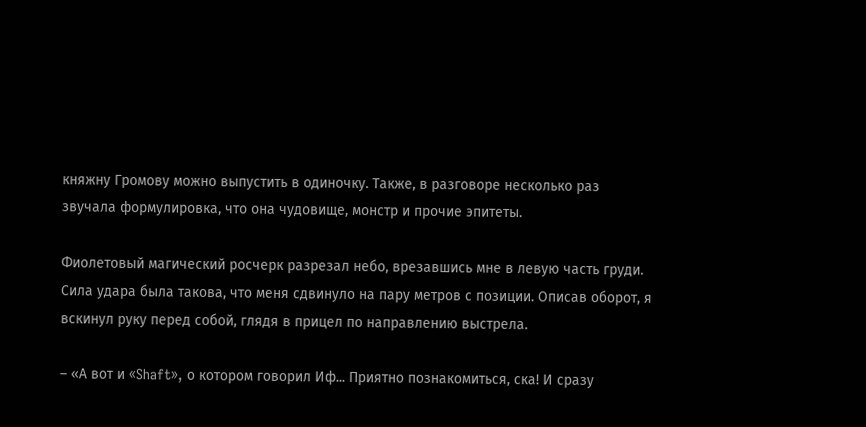княжну Громову можно выпустить в одиночку. Также, в разговоре несколько раз звучала формулировка, что она чудовище, монстр и прочие эпитеты.

Фиолетовый магический росчерк разрезал небо, врезавшись мне в левую часть груди. Сила удара была такова, что меня сдвинуло на пару метров с позиции. Описав оборот, я вскинул руку перед собой, глядя в прицел по направлению выстрела.

– «А вот и «Shaft», о котором говорил Иф... Приятно познакомиться, ска! И сразу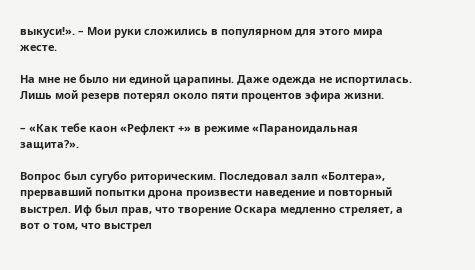выкуси!». – Мои руки сложились в популярном для этого мира жесте.

На мне не было ни единой царапины. Даже одежда не испортилась. Лишь мой резерв потерял около пяти процентов эфира жизни.

– «Как тебе каон «Рефлект +» в режиме «Параноидальная защита?».

Вопрос был сугубо риторическим. Последовал залп «Болтера», прервавший попытки дрона произвести наведение и повторный выстрел. Иф был прав, что творение Оскара медленно стреляет, а вот о том, что выстрел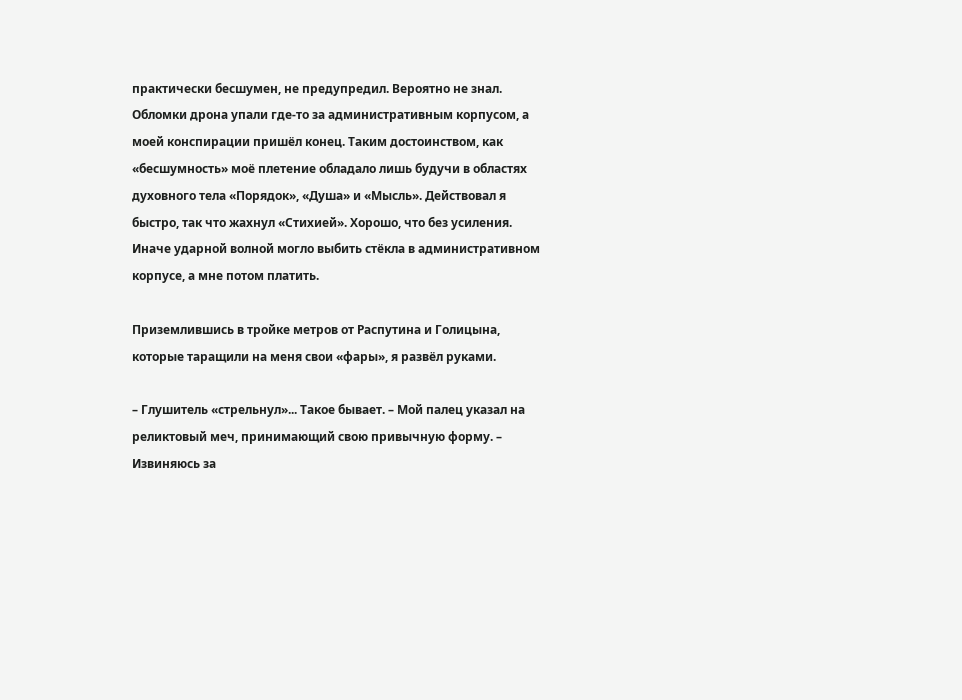практически бесшумен, не предупредил. Вероятно не знал. Обломки дрона упали где-то за административным корпусом, а моей конспирации пришёл конец. Таким достоинством, как «бесшумность» моё плетение обладало лишь будучи в областях духовного тела «Порядок», «Душа» и «Мысль». Действовал я быстро, так что жахнул «Стихией». Хорошо, что без усиления. Иначе ударной волной могло выбить стёкла в административном корпусе, а мне потом платить.

Приземлившись в тройке метров от Распутина и Голицына, которые таращили на меня свои «фары», я развёл руками.

– Глушитель «стрельнул»... Такое бывает. – Мой палец указал на реликтовый меч, принимающий свою привычную форму. – Извиняюсь за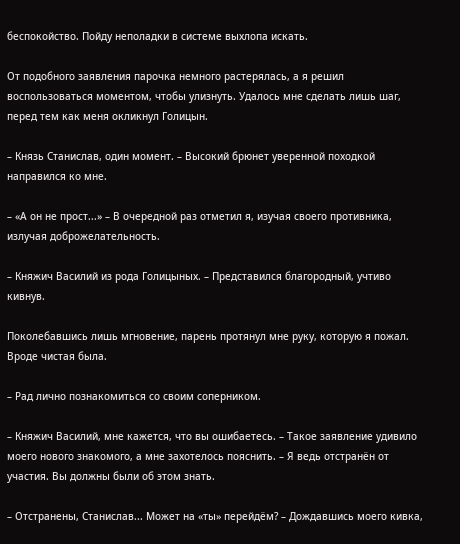беспокойство. Пойду неполадки в системе выхлопа искать.

От подобного заявления парочка немного растерялась, а я решил воспользоваться моментом, чтобы улизнуть. Удалось мне сделать лишь шаг, перед тем как меня окликнул Голицын.

– Князь Станислав, один момент. – Высокий брюнет уверенной походкой направился ко мне.

– «А он не прост...» – В очередной раз отметил я, изучая своего противника, излучая доброжелательность.

– Княжич Василий из рода Голицыных. – Представился благородный, учтиво кивнув.

Поколебавшись лишь мгновение, парень протянул мне руку, которую я пожал. Вроде чистая была.

– Рад лично познакомиться со своим соперником.

– Княжич Василий, мне кажется, что вы ошибаетесь. – Такое заявление удивило моего нового знакомого, а мне захотелось пояснить. – Я ведь отстранён от участия. Вы должны были об этом знать.

– Отстранены, Станислав... Может на «ты» перейдём? – Дождавшись моего кивка,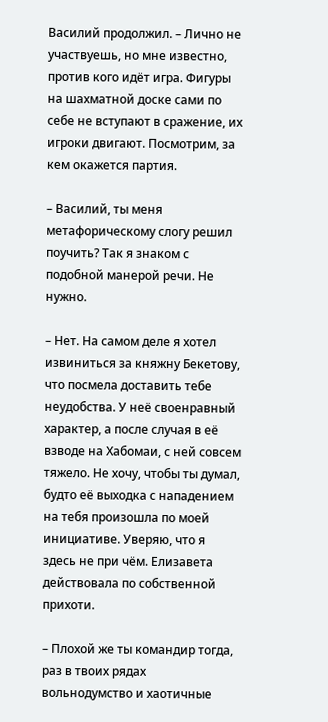Василий продолжил. – Лично не участвуешь, но мне известно, против кого идёт игра. Фигуры на шахматной доске сами по себе не вступают в сражение, их игроки двигают. Посмотрим, за кем окажется партия.

– Василий, ты меня метафорическому слогу решил поучить? Так я знаком с подобной манерой речи. Не нужно.

– Нет. На самом деле я хотел извиниться за княжну Бекетову, что посмела доставить тебе неудобства. У неё своенравный характер, а после случая в её взводе на Хабомаи, с ней совсем тяжело. Не хочу, чтобы ты думал, будто её выходка с нападением на тебя произошла по моей инициативе. Уверяю, что я здесь не при чём. Елизавета действовала по собственной прихоти.

– Плохой же ты командир тогда, раз в твоих рядах вольнодумство и хаотичные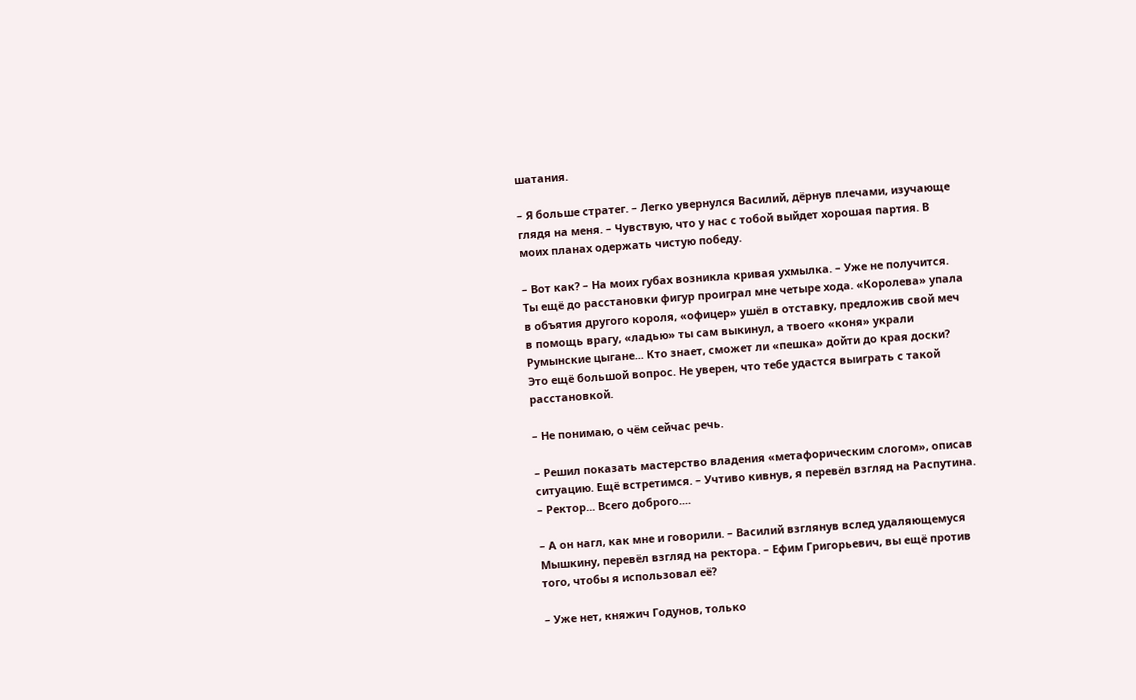шатания.

– Я больше стратег. – Легко увернулся Василий, дёрнув плечами, изучающе глядя на меня. – Чувствую, что у нас с тобой выйдет хорошая партия. В моих планах одержать чистую победу.

– Вот как? – На моих губах возникла кривая ухмылка. – Уже не получится. Ты ещё до расстановки фигур проиграл мне четыре хода. «Королева» упала в объятия другого короля, «офицер» ушёл в отставку, предложив свой меч в помощь врагу, «ладью» ты сам выкинул, а твоего «коня» украли Румынские цыгане... Кто знает, сможет ли «пешка» дойти до края доски? Это ещё большой вопрос. Не уверен, что тебе удастся выиграть с такой расстановкой.

– Не понимаю, о чём сейчас речь.

– Решил показать мастерство владения «метафорическим слогом», описав ситуацию. Ещё встретимся. – Учтиво кивнув, я перевёл взгляд на Распутина. – Ректор... Всего доброго....

– А он нагл, как мне и говорили. – Василий взглянув вслед удаляющемуся Мышкину, перевёл взгляд на ректора. – Ефим Григорьевич, вы ещё против того, чтобы я использовал её?

– Уже нет, княжич Годунов, только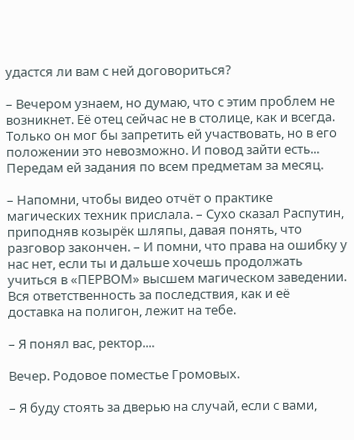удастся ли вам с ней договориться?

– Вечером узнаем, но думаю, что с этим проблем не возникнет. Её отец сейчас не в столице, как и всегда. Только он мог бы запретить ей участвовать, но в его положении это невозможно. И повод зайти есть... Передам ей задания по всем предметам за месяц.

– Напомни, чтобы видео отчёт о практике магических техник прислала. – Сухо сказал Распутин, приподняв козырёк шляпы, давая понять, что разговор закончен. – И помни, что права на ошибку у нас нет, если ты и дальше хочешь продолжать учиться в «ПЕРВОМ» высшем магическом заведении. Вся ответственность за последствия, как и её доставка на полигон, лежит на тебе.

– Я понял вас, ректор....

Вечер. Родовое поместье Громовых.

– Я буду стоять за дверью на случай, если с вами,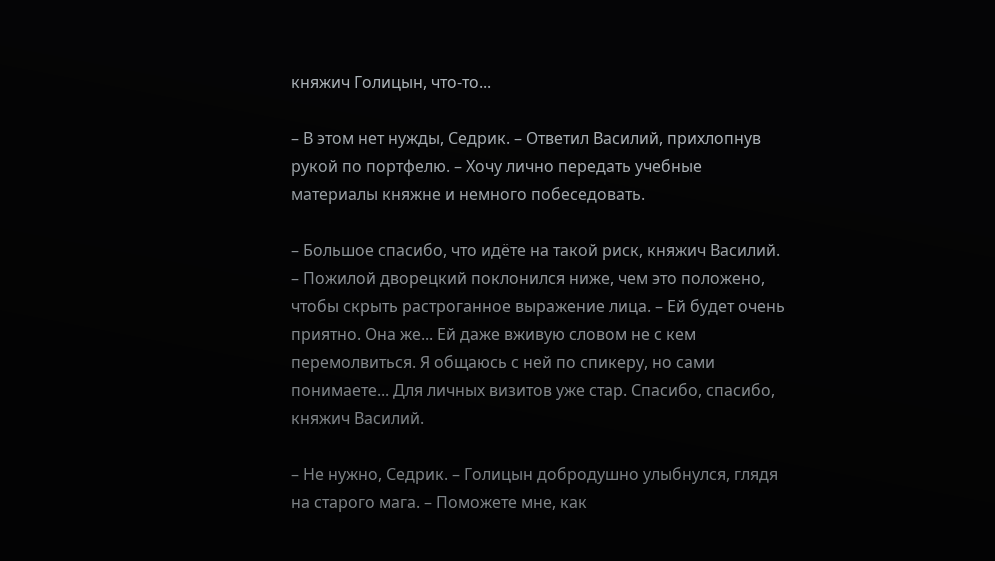княжич Голицын, что-то...

– В этом нет нужды, Седрик. – Ответил Василий, прихлопнув рукой по портфелю. – Хочу лично передать учебные материалы княжне и немного побеседовать.

– Большое спасибо, что идёте на такой риск, княжич Василий. – Пожилой дворецкий поклонился ниже, чем это положено, чтобы скрыть растроганное выражение лица. – Ей будет очень приятно. Она же... Ей даже вживую словом не с кем перемолвиться. Я общаюсь с ней по спикеру, но сами понимаете... Для личных визитов уже стар. Спасибо, спасибо, княжич Василий.

– Не нужно, Седрик. – Голицын добродушно улыбнулся, глядя на старого мага. – Поможете мне, как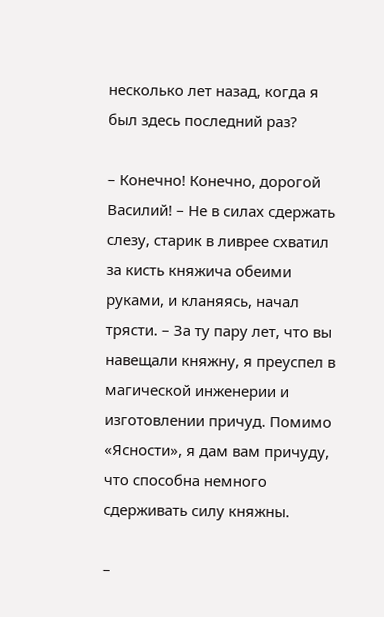несколько лет назад, когда я был здесь последний раз?

– Конечно! Конечно, дорогой Василий! – Не в силах сдержать слезу, старик в ливрее схватил за кисть княжича обеими руками, и кланяясь, начал трясти. – За ту пару лет, что вы навещали княжну, я преуспел в магической инженерии и изготовлении причуд. Помимо «Ясности», я дам вам причуду, что способна немного сдерживать силу княжны.

–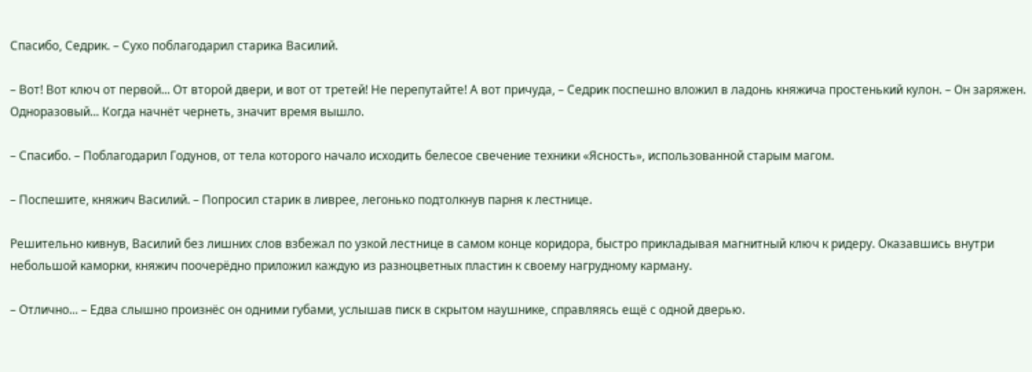Спасибо, Седрик. – Сухо поблагодарил старика Василий.

– Вот! Вот ключ от первой... От второй двери, и вот от третей! Не перепутайте! А вот причуда, – Седрик поспешно вложил в ладонь княжича простенький кулон. – Он заряжен. Одноразовый... Когда начнёт чернеть, значит время вышло.

– Спасибо. – Поблагодарил Годунов, от тела которого начало исходить белесое свечение техники «Ясность», использованной старым магом.

– Поспешите, княжич Василий. – Попросил старик в ливрее, легонько подтолкнув парня к лестнице.

Решительно кивнув, Василий без лишних слов взбежал по узкой лестнице в самом конце коридора, быстро прикладывая магнитный ключ к ридеру. Оказавшись внутри небольшой каморки, княжич поочерёдно приложил каждую из разноцветных пластин к своему нагрудному карману.

– Отлично... – Едва слышно произнёс он одними губами, услышав писк в скрытом наушнике, справляясь ещё с одной дверью.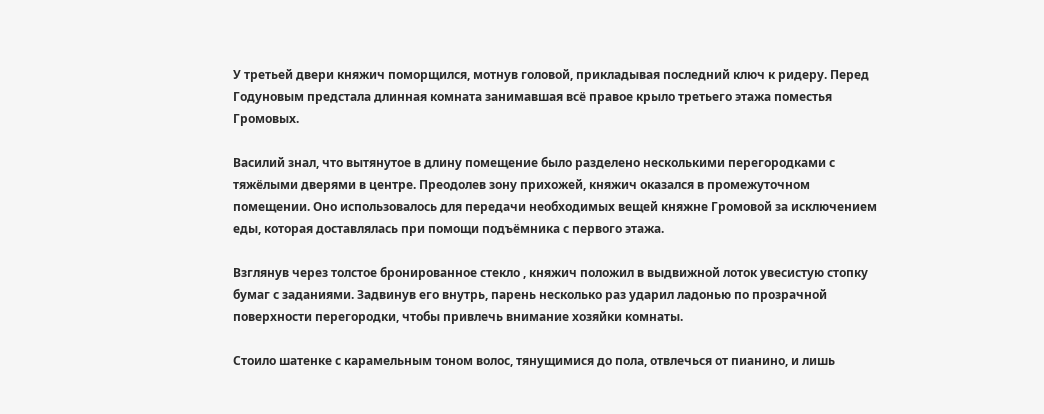У третьей двери княжич поморщился, мотнув головой, прикладывая последний ключ к ридеру. Перед Годуновым предстала длинная комната занимавшая всё правое крыло третьего этажа поместья Громовых.

Василий знал, что вытянутое в длину помещение было разделено несколькими перегородками с тяжёлыми дверями в центре. Преодолев зону прихожей, княжич оказался в промежуточном помещении. Оно использовалось для передачи необходимых вещей княжне Громовой за исключением еды, которая доставлялась при помощи подъёмника с первого этажа.

Взглянув через толстое бронированное стекло , княжич положил в выдвижной лоток увесистую стопку бумаг с заданиями. Задвинув его внутрь, парень несколько раз ударил ладонью по прозрачной поверхности перегородки, чтобы привлечь внимание хозяйки комнаты.

Стоило шатенке с карамельным тоном волос, тянущимися до пола, отвлечься от пианино, и лишь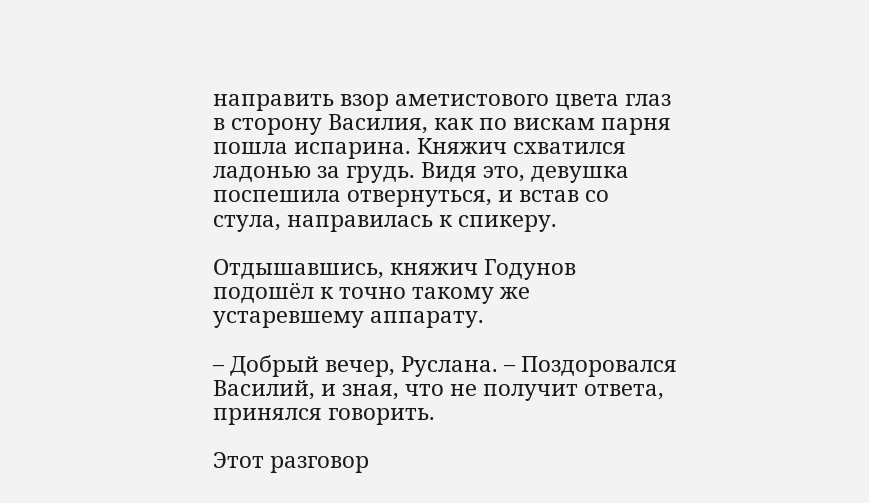направить взор аметистового цвета глаз в сторону Василия, как по вискам парня пошла испарина. Княжич схватился ладонью за грудь. Видя это, девушка поспешила отвернуться, и встав со стула, направилась к спикеру.

Отдышавшись, княжич Годунов подошёл к точно такому же устаревшему аппарату.

– Добрый вечер, Руслана. – Поздоровался Василий, и зная, что не получит ответа, принялся говорить.

Этот разговор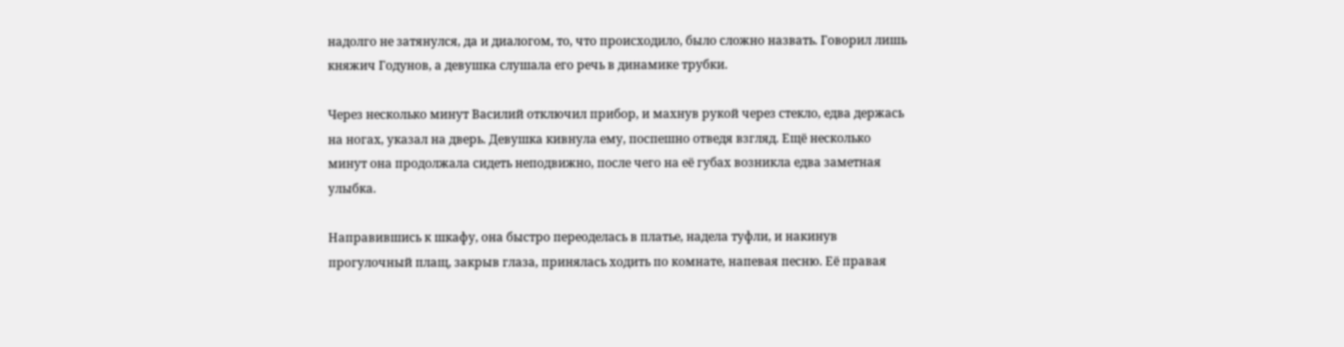надолго не затянулся, да и диалогом, то, что происходило, было сложно назвать. Говорил лишь княжич Годунов, а девушка слушала его речь в динамике трубки.

Через несколько минут Василий отключил прибор, и махнув рукой через стекло, едва держась на ногах, указал на дверь. Девушка кивнула ему, поспешно отведя взгляд. Ещё несколько минут она продолжала сидеть неподвижно, после чего на её губах возникла едва заметная улыбка.

Направившись к шкафу, она быстро переоделась в платье, надела туфли, и накинув прогулочный плащ, закрыв глаза, принялась ходить по комнате, напевая песню. Её правая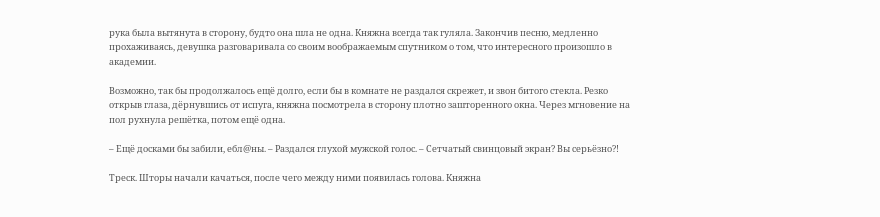рука была вытянута в сторону, будто она шла не одна. Княжна всегда так гуляла. Закончив песню, медленно прохаживаясь, девушка разговаривала со своим воображаемым спутником о том, что интересного произошло в академии.

Возможно, так бы продолжалось ещё долго, если бы в комнате не раздался скрежет, и звон битого стекла. Резко открыв глаза, дёрнувшись от испуга, княжна посмотрела в сторону плотно зашторенного окна. Через мгновение на пол рухнула решётка, потом ещё одна.

– Ещё досками бы забили, ебл@ны. – Раздался глухой мужской голос. – Сетчатый свинцовый экран? Вы серьёзно?!

Треск. Шторы начали качаться, после чего между ними появилась голова. Княжна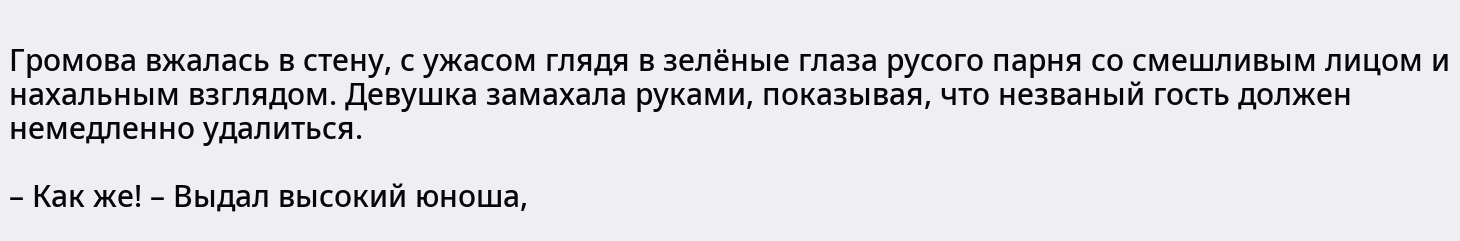Громова вжалась в стену, с ужасом глядя в зелёные глаза русого парня со смешливым лицом и нахальным взглядом. Девушка замахала руками, показывая, что незваный гость должен немедленно удалиться.

– Как же! – Выдал высокий юноша,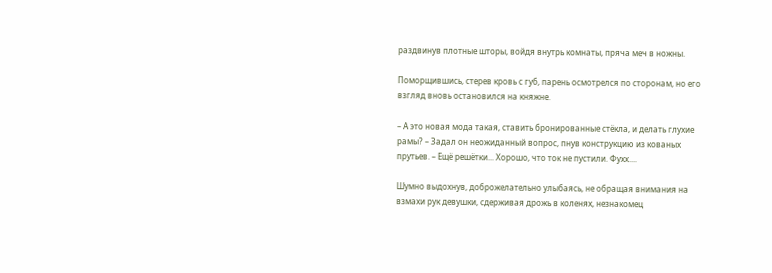раздвинув плотные шторы, войдя внутрь комнаты, пряча меч в ножны.

Поморщившись, стерев кровь с губ, парень осмотрелся по сторонам, но его взгляд вновь остановился на княжне.

– А это новая мода такая, ставить бронированные стёкла, и делать глухие рамы? – Задал он неожиданный вопрос, пнув конструкцию из кованых прутьев. – Ещё решётки... Хорошо, что ток не пустили. Фухх....

Шумно выдохнув, доброжелательно улыбаясь, не обращая внимания на взмахи рук девушки, сдерживая дрожь в коленях, незнакомец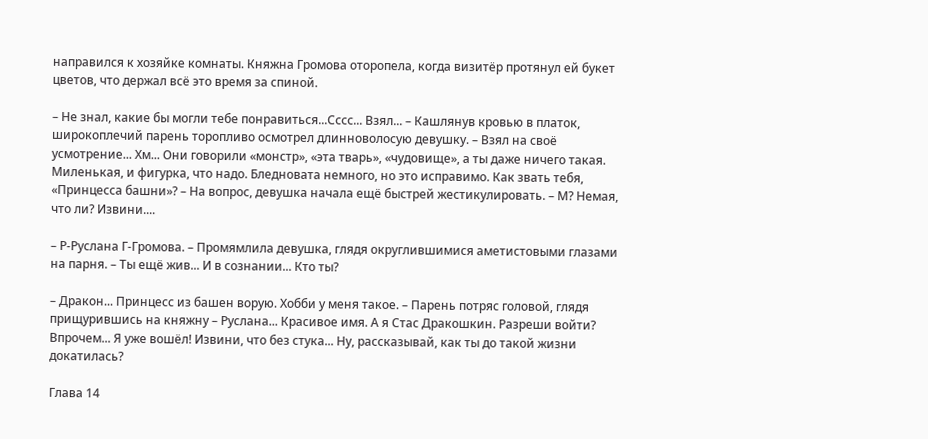направился к хозяйке комнаты. Княжна Громова оторопела, когда визитёр протянул ей букет цветов, что держал всё это время за спиной.

– Не знал, какие бы могли тебе понравиться...Сссс... Взял... – Кашлянув кровью в платок, широкоплечий парень торопливо осмотрел длинноволосую девушку. – Взял на своё усмотрение... Хм... Они говорили «монстр», «эта тварь», «чудовище», а ты даже ничего такая. Миленькая, и фигурка, что надо. Бледновата немного, но это исправимо. Как звать тебя, «Принцесса башни»? – На вопрос, девушка начала ещё быстрей жестикулировать. – М? Немая, что ли? Извини....

– Р-Руслана Г-Громова. – Промямлила девушка, глядя округлившимися аметистовыми глазами на парня. – Ты ещё жив... И в сознании... Кто ты?

– Дракон... Принцесс из башен ворую. Хобби у меня такое. – Парень потряс головой, глядя прищурившись на княжну – Руслана... Красивое имя. А я Стас Дракошкин. Разреши войти? Впрочем... Я уже вошёл! Извини, что без стука... Ну, рассказывай, как ты до такой жизни докатилась?

Глава 14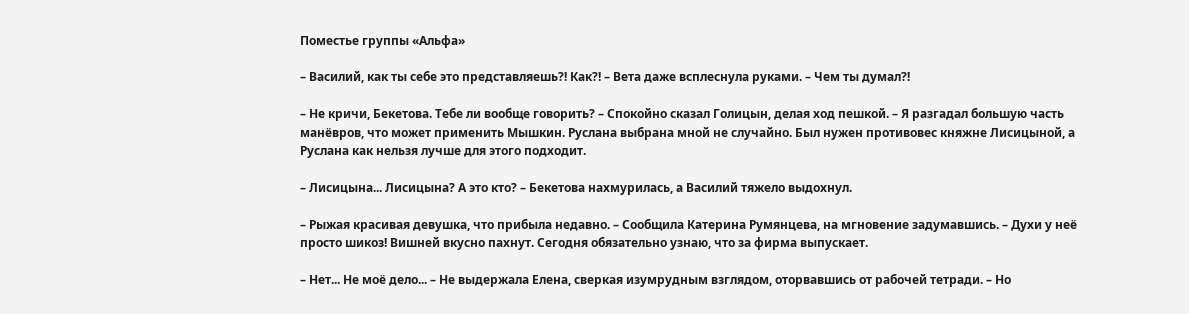Поместье группы «Альфа»

– Василий, как ты себе это представляешь?! Как?! – Вета даже всплеснула руками. – Чем ты думал?!

– Не кричи, Бекетова. Тебе ли вообще говорить? – Спокойно сказал Голицын, делая ход пешкой. – Я разгадал большую часть манёвров, что может применить Мышкин. Руслана выбрана мной не случайно. Был нужен противовес княжне Лисицыной, а Руслана как нельзя лучше для этого подходит.

– Лисицына... Лисицына? А это кто? – Бекетова нахмурилась, а Василий тяжело выдохнул.

– Рыжая красивая девушка, что прибыла недавно. – Сообщила Катерина Румянцева, на мгновение задумавшись. – Духи у неё просто шикоз! Вишней вкусно пахнут. Сегодня обязательно узнаю, что за фирма выпускает.

– Нет... Не моё дело... – Не выдержала Елена, сверкая изумрудным взглядом, оторвавшись от рабочей тетради. – Но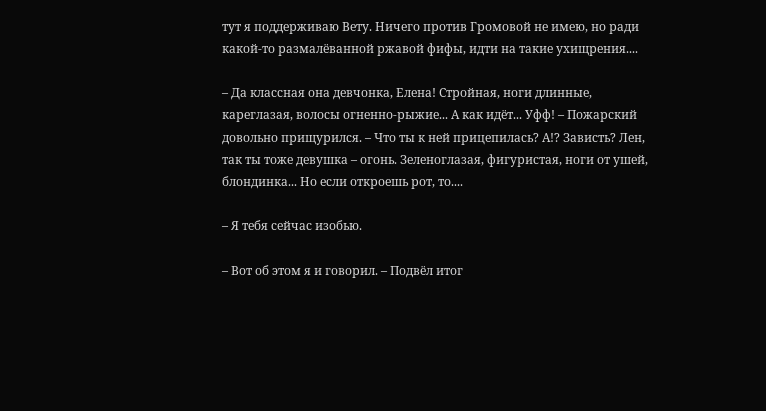тут я поддерживаю Вету. Ничего против Громовой не имею, но ради какой-то размалёванной ржавой фифы, идти на такие ухищрения....

– Да классная она девчонка, Елена! Стройная, ноги длинные, кареглазая, волосы огненно-рыжие... А как идёт... Уфф! – Пожарский довольно прищурился. – Что ты к ней прицепилась? А!? Зависть? Лен, так ты тоже девушка – огонь. Зеленоглазая, фигуристая, ноги от ушей, блондинка... Но если откроешь рот, то....

– Я тебя сейчас изобью.

– Вот об этом я и говорил. – Подвёл итог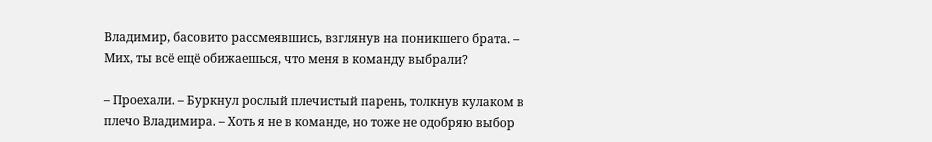Владимир, басовито рассмеявшись, взглянув на поникшего брата. – Мих, ты всё ещё обижаешься, что меня в команду выбрали?

– Проехали. – Буркнул рослый плечистый парень, толкнув кулаком в плечо Владимира. – Хоть я не в команде, но тоже не одобряю выбор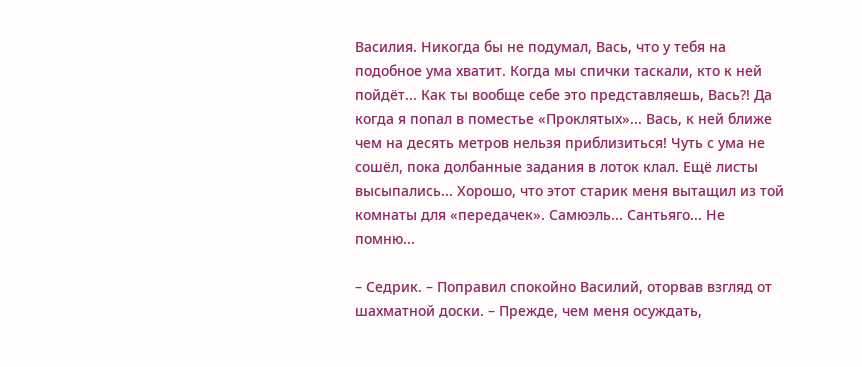Василия. Никогда бы не подумал, Вась, что у тебя на подобное ума хватит. Когда мы спички таскали, кто к ней пойдёт... Как ты вообще себе это представляешь, Вась?! Да когда я попал в поместье «Проклятых»... Вась, к ней ближе чем на десять метров нельзя приблизиться! Чуть с ума не сошёл, пока долбанные задания в лоток клал. Ещё листы высыпались... Хорошо, что этот старик меня вытащил из той комнаты для «передачек». Самюэль... Сантьяго... Не помню...

– Седрик. – Поправил спокойно Василий, оторвав взгляд от шахматной доски. – Прежде, чем меня осуждать,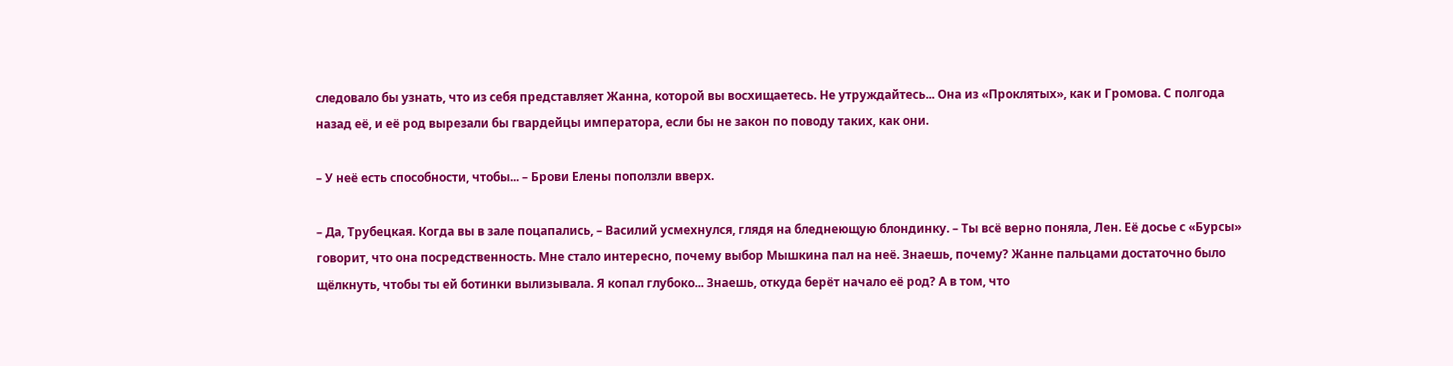следовало бы узнать, что из себя представляет Жанна, которой вы восхищаетесь. Не утруждайтесь... Она из «Проклятых», как и Громова. С полгода назад её, и её род вырезали бы гвардейцы императора, если бы не закон по поводу таких, как они.

– У неё есть способности, чтобы... – Брови Елены поползли вверх.

– Да, Трубецкая. Когда вы в зале поцапались, – Василий усмехнулся, глядя на бледнеющую блондинку. – Ты всё верно поняла, Лен. Её досье с «Бурсы» говорит, что она посредственность. Мне стало интересно, почему выбор Мышкина пал на неё. Знаешь, почему? Жанне пальцами достаточно было щёлкнуть, чтобы ты ей ботинки вылизывала. Я копал глубоко... Знаешь, откуда берёт начало её род? А в том, что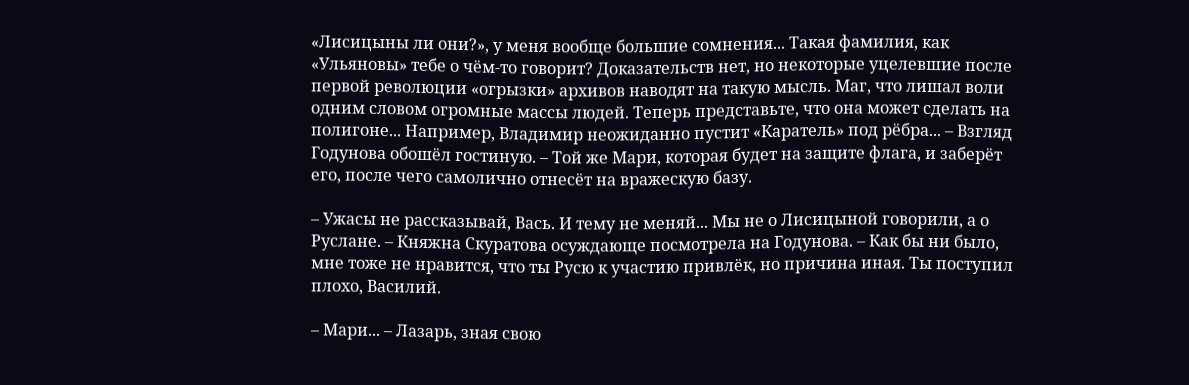«Лисицыны ли они?», у меня вообще большие сомнения... Такая фамилия, как «Ульяновы» тебе о чём-то говорит? Доказательств нет, но некоторые уцелевшие после первой революции «огрызки» архивов наводят на такую мысль. Маг, что лишал воли одним словом огромные массы людей. Теперь представьте, что она может сделать на полигоне... Например, Владимир неожиданно пустит «Каратель» под рёбра... – Взгляд Годунова обошёл гостиную. – Той же Мари, которая будет на защите флага, и заберёт его, после чего самолично отнесёт на вражескую базу.

– Ужасы не рассказывай, Вась. И тему не меняй... Мы не о Лисицыной говорили, а о Руслане. – Княжна Скуратова осуждающе посмотрела на Годунова. – Как бы ни было, мне тоже не нравится, что ты Русю к участию привлёк, но причина иная. Ты поступил плохо, Василий.

– Мари... – Лазарь, зная свою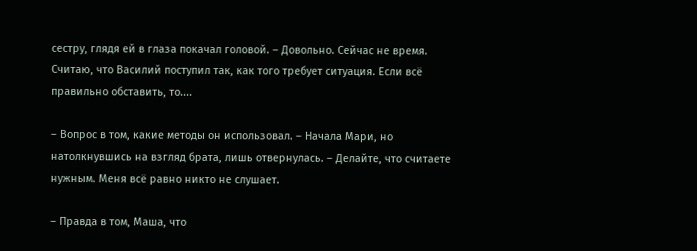сестру, глядя ей в глаза покачал головой. – Довольно. Сейчас не время. Считаю, что Василий поступил так, как того требует ситуация. Если всё правильно обставить, то....

– Вопрос в том, какие методы он использовал. – Начала Мари, но натолкнувшись на взгляд брата, лишь отвернулась. – Делайте, что считаете нужным. Меня всё равно никто не слушает.

– Правда в том, Маша, что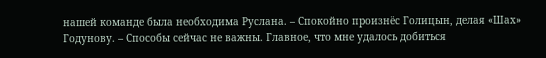нашей команде была необходима Руслана. – Спокойно произнёс Голицын, делая «Шах» Годунову. – Способы сейчас не важны. Главное, что мне удалось добиться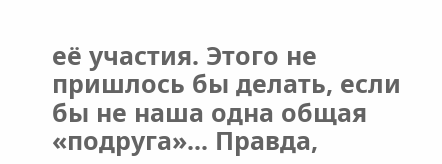её участия. Этого не пришлось бы делать, если бы не наша одна общая «подруга»... Правда,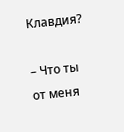Клавдия?

– Что ты от меня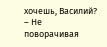хочешь, Василий? – Не поворачивая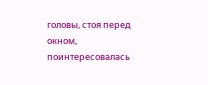головы, стоя перед окном, поинтересовалась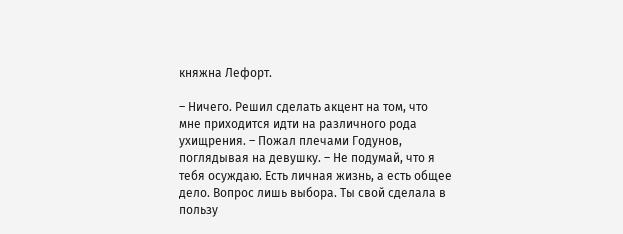княжна Лефорт.

– Ничего. Решил сделать акцент на том, что мне приходится идти на различного рода ухищрения. – Пожал плечами Годунов, поглядывая на девушку. – Не подумай, что я тебя осуждаю. Есть личная жизнь, а есть общее дело. Вопрос лишь выбора. Ты свой сделала в пользу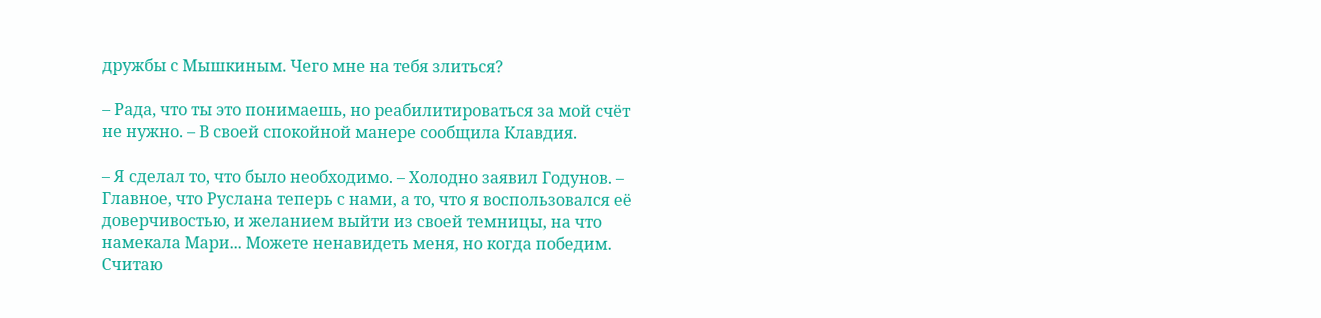дружбы с Мышкиным. Чего мне на тебя злиться?

– Рада, что ты это понимаешь, но реабилитироваться за мой счёт не нужно. – В своей спокойной манере сообщила Клавдия.

– Я сделал то, что было необходимо. – Холодно заявил Годунов. – Главное, что Руслана теперь с нами, а то, что я воспользовался её доверчивостью, и желанием выйти из своей темницы, на что намекала Мари... Можете ненавидеть меня, но когда победим. Считаю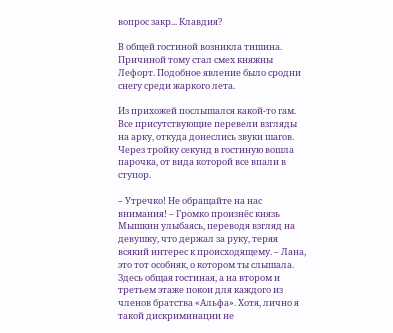вопрос закр... Клавдия?

В общей гостиной возникла тишина. Причиной тому стал смех княжны Лефорт. Подобное явление было сродни снегу среди жаркого лета.

Из прихожей послышался какой-то гам. Все присутствующие перевели взгляды на арку, откуда донеслись звуки шагов. Через тройку секунд в гостиную вошла парочка, от вида которой все впали в ступор.

– Утречко! Не обращайте на нас внимания! – Громко произнёс князь Мышкин улыбаясь, переводя взгляд на девушку, что держал за руку, теряя всякий интерес к происходящему. – Лана, это тот особняк, о котором ты слышала. Здесь общая гостиная, а на втором и третьем этаже покои для каждого из членов братства «Альфа». Хотя, лично я такой дискриминации не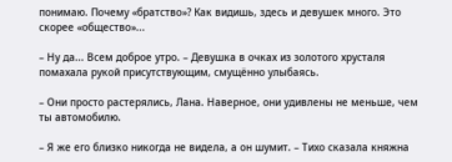понимаю. Почему «братство»? Как видишь, здесь и девушек много. Это скорее «общество»...

– Ну да... Всем доброе утро. – Девушка в очках из золотого хрусталя помахала рукой присутствующим, смущённо улыбаясь.

– Они просто растерялись, Лана. Наверное, они удивлены не меньше, чем ты автомобилю.

– Я же его близко никогда не видела, а он шумит. – Тихо сказала княжна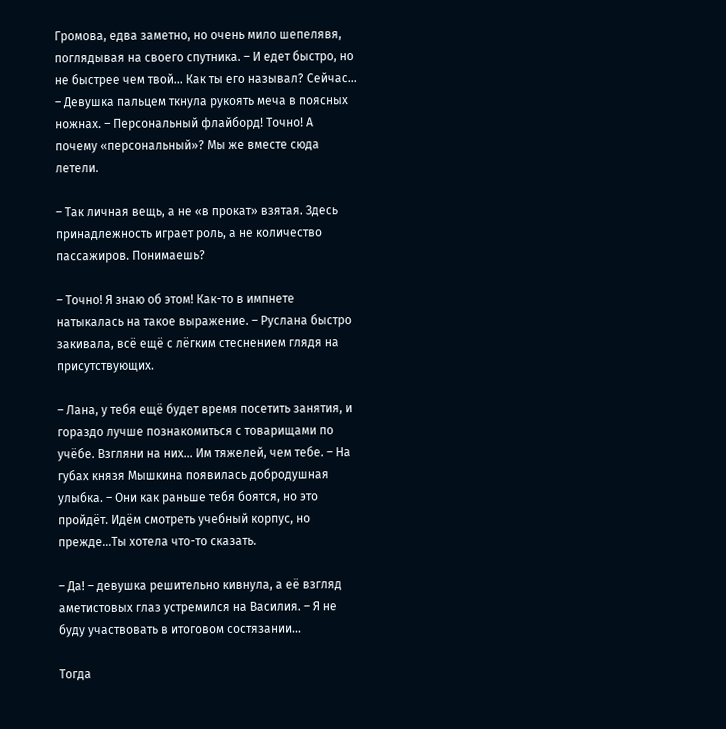Громова, едва заметно, но очень мило шепелявя, поглядывая на своего спутника. – И едет быстро, но не быстрее чем твой... Как ты его называл? Сейчас... – Девушка пальцем ткнула рукоять меча в поясных ножнах. – Персональный флайборд! Точно! А почему «персональный»? Мы же вместе сюда летели.

– Так личная вещь, а не «в прокат» взятая. Здесь принадлежность играет роль, а не количество пассажиров. Понимаешь?

– Точно! Я знаю об этом! Как-то в импнете натыкалась на такое выражение. – Руслана быстро закивала, всё ещё с лёгким стеснением глядя на присутствующих.

– Лана, у тебя ещё будет время посетить занятия, и гораздо лучше познакомиться с товарищами по учёбе. Взгляни на них... Им тяжелей, чем тебе. – На губах князя Мышкина появилась добродушная улыбка. – Они как раньше тебя боятся, но это пройдёт. Идём смотреть учебный корпус, но прежде...Ты хотела что-то сказать.

– Да! – девушка решительно кивнула, а её взгляд аметистовых глаз устремился на Василия. – Я не буду участвовать в итоговом состязании...

Тогда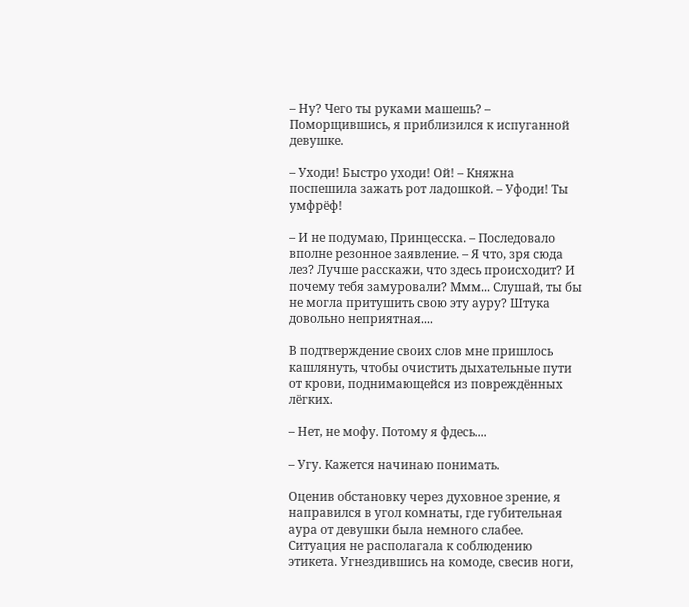– Ну? Чего ты руками машешь? – Поморщившись, я приблизился к испуганной девушке.

– Уходи! Быстро уходи! Ой! – Княжна поспешила зажать рот ладошкой. – Уфоди! Ты умфрёф!

– И не подумаю, Принцесска. – Последовало вполне резонное заявление. – Я что, зря сюда лез? Лучше расскажи, что здесь происходит? И почему тебя замуровали? Ммм... Слушай, ты бы не могла притушить свою эту ауру? Штука довольно неприятная....

В подтверждение своих слов мне пришлось кашлянуть, чтобы очистить дыхательные пути от крови, поднимающейся из повреждённых лёгких.

– Нет, не мофу. Потому я фдесь....

– Угу. Кажется начинаю понимать.

Оценив обстановку через духовное зрение, я направился в угол комнаты, где губительная аура от девушки была немного слабее. Ситуация не располагала к соблюдению этикета. Угнездившись на комоде, свесив ноги,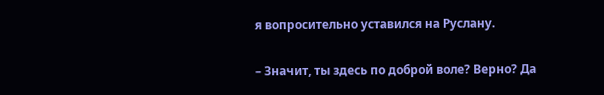я вопросительно уставился на Руслану.

– Значит, ты здесь по доброй воле? Верно? Да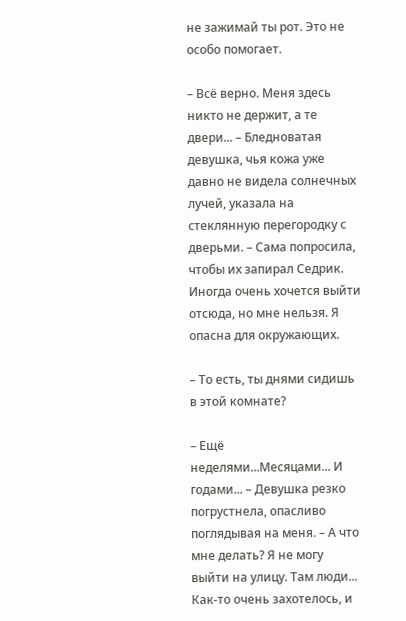не зажимай ты рот. Это не особо помогает.

– Всё верно. Меня здесь никто не держит, а те двери... – Бледноватая девушка, чья кожа уже давно не видела солнечных лучей, указала на стеклянную перегородку с дверьми. – Сама попросила, чтобы их запирал Седрик. Иногда очень хочется выйти отсюда, но мне нельзя. Я опасна для окружающих.

– То есть, ты днями сидишь в этой комнате?

– Ещё неделями...Месяцами... И годами... – Девушка резко погрустнела, опасливо поглядывая на меня. – А что мне делать? Я не могу выйти на улицу. Там люди... Как-то очень захотелось, и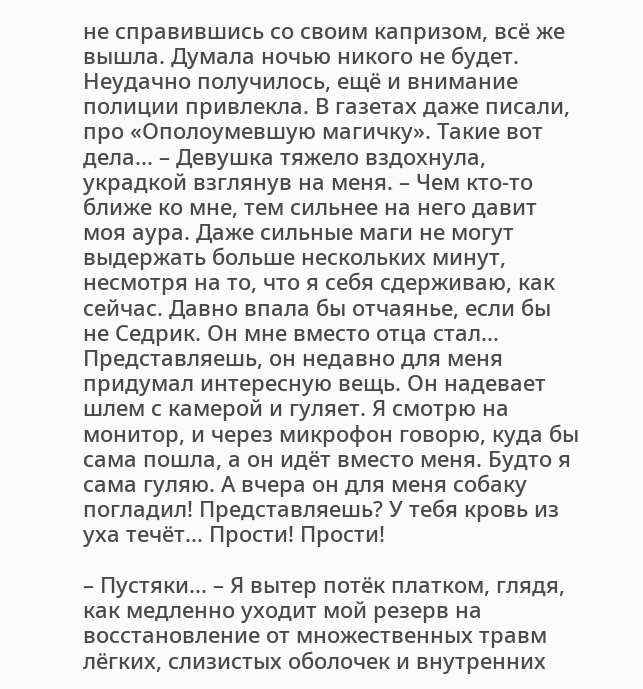не справившись со своим капризом, всё же вышла. Думала ночью никого не будет. Неудачно получилось, ещё и внимание полиции привлекла. В газетах даже писали, про «Ополоумевшую магичку». Такие вот дела... – Девушка тяжело вздохнула, украдкой взглянув на меня. – Чем кто-то ближе ко мне, тем сильнее на него давит моя аура. Даже сильные маги не могут выдержать больше нескольких минут, несмотря на то, что я себя сдерживаю, как сейчас. Давно впала бы отчаянье, если бы не Седрик. Он мне вместо отца стал... Представляешь, он недавно для меня придумал интересную вещь. Он надевает шлем с камерой и гуляет. Я смотрю на монитор, и через микрофон говорю, куда бы сама пошла, а он идёт вместо меня. Будто я сама гуляю. А вчера он для меня собаку погладил! Представляешь? У тебя кровь из уха течёт... Прости! Прости!

– Пустяки... – Я вытер потёк платком, глядя, как медленно уходит мой резерв на восстановление от множественных травм лёгких, слизистых оболочек и внутренних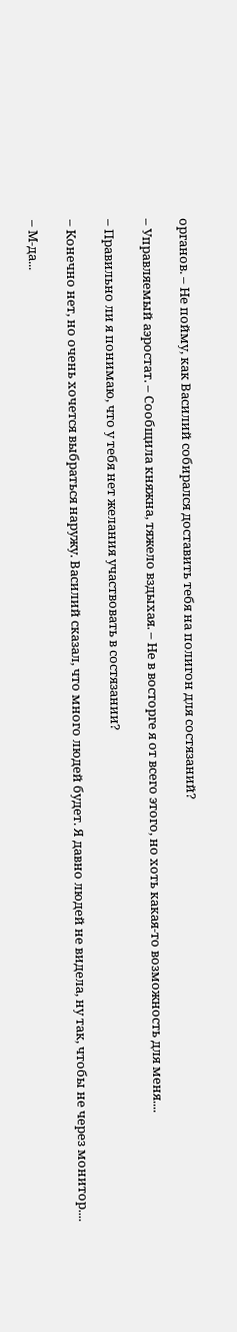органов. – Не пойму, как Василий собирался доставить тебя на полигон для состязаний?

– Управляемый аэростат. – Сообщила княжна, тяжело вздыхая. – Не в восторге я от всего этого, но хоть какая-то возможность для меня....

– Правильно ли я понимаю, что у тебя нет желания участвовать в состязании?

– Конечно нет, но очень хочется выбраться наружу. Василий сказал, что много людей будет. Я давно людей не видела, ну так, чтобы не через монитор....

– М-да...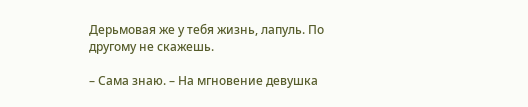Дерьмовая же у тебя жизнь, лапуль. По другому не скажешь.

– Сама знаю. – На мгновение девушка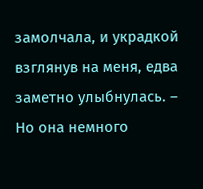замолчала, и украдкой взглянув на меня, едва заметно улыбнулась. – Но она немного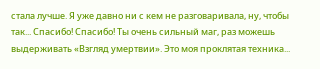стала лучше. Я уже давно ни с кем не разговаривала, ну, чтобы так... Спасибо! Спасибо! Ты очень сильный маг, раз можешь выдерживать «Взгляд умертвии». Это моя проклятая техника...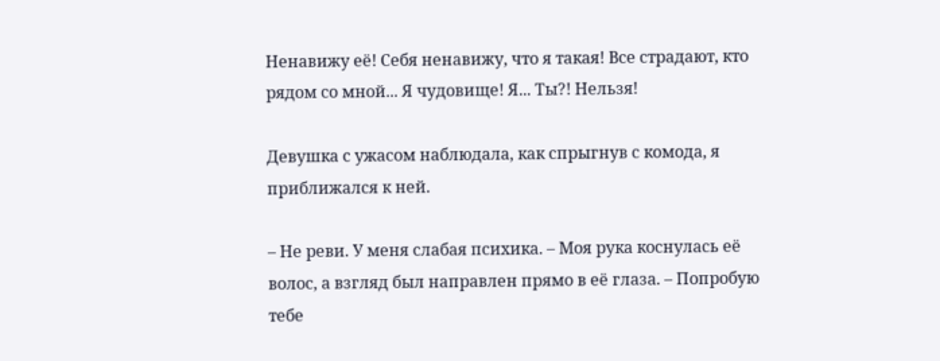Ненавижу её! Себя ненавижу, что я такая! Все страдают, кто рядом со мной... Я чудовище! Я... Ты?! Нельзя!

Девушка с ужасом наблюдала, как спрыгнув с комода, я приближался к ней.

– Не реви. У меня слабая психика. – Моя рука коснулась её волос, а взгляд был направлен прямо в её глаза. – Попробую тебе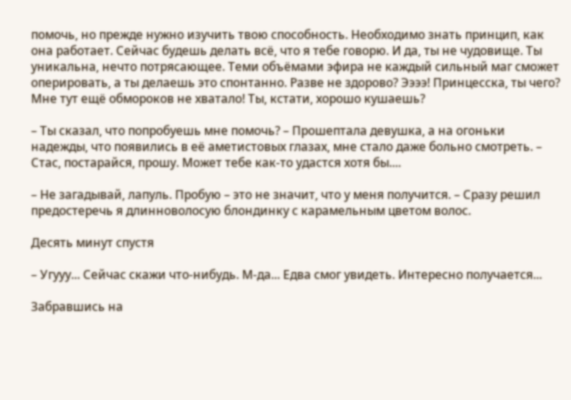помочь, но прежде нужно изучить твою способность. Необходимо знать принцип, как она работает. Сейчас будешь делать всё, что я тебе говорю. И да, ты не чудовище. Ты уникальна, нечто потрясающее. Теми объёмами эфира не каждый сильный маг сможет оперировать, а ты делаешь это спонтанно. Разве не здорово? Ээээ! Принцесска, ты чего? Мне тут ещё обмороков не хватало! Ты, кстати, хорошо кушаешь?

– Ты сказал, что попробуешь мне помочь? – Прошептала девушка, а на огоньки надежды, что появились в её аметистовых глазах, мне стало даже больно смотреть. – Стас, постарайся, прошу. Может тебе как-то удастся хотя бы....

– Не загадывай, лапуль. Пробую – это не значит, что у меня получится. – Сразу решил предостеречь я длинноволосую блондинку с карамельным цветом волос.

Десять минут спустя

– Угууу... Сейчас скажи что-нибудь. М-да... Едва смог увидеть. Интересно получается...

Забравшись на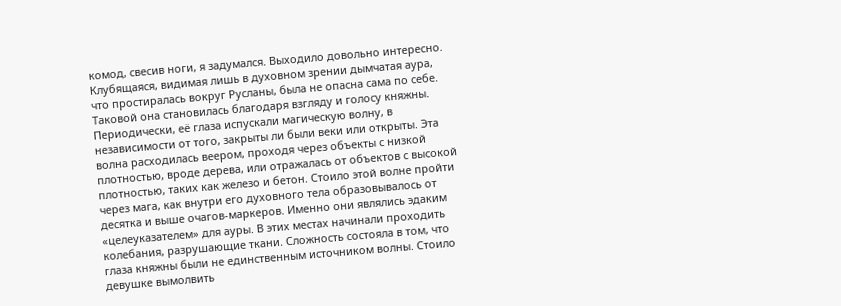комод, свесив ноги, я задумался. Выходило довольно интересно. Клубящаяся, видимая лишь в духовном зрении дымчатая аура, что простиралась вокруг Русланы, была не опасна сама по себе. Таковой она становилась благодаря взгляду и голосу княжны. Периодически, её глаза испускали магическую волну, в независимости от того, закрыты ли были веки или открыты. Эта волна расходилась веером, проходя через объекты с низкой плотностью, вроде дерева, или отражалась от объектов с высокой плотностью, таких как железо и бетон. Стоило этой волне пройти через мага, как внутри его духовного тела образовывалось от десятка и выше очагов-маркеров. Именно они являлись эдаким «целеуказателем» для ауры. В этих местах начинали проходить колебания, разрушающие ткани. Сложность состояла в том, что глаза княжны были не единственным источником волны. Стоило девушке вымолвить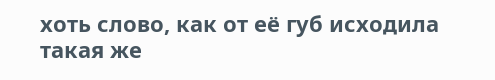хоть слово, как от её губ исходила такая же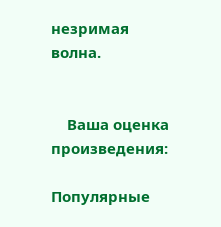незримая волна.


    Ваша оценка произведения:

Популярные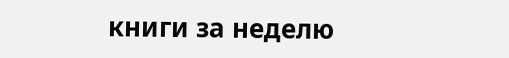книги за неделю